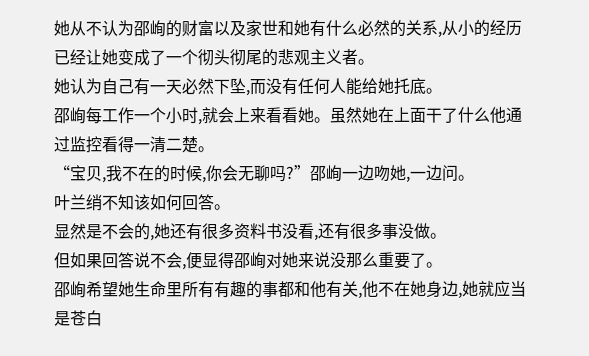她从不认为邵峋的财富以及家世和她有什么必然的关系,从小的经历已经让她变成了一个彻头彻尾的悲观主义者。
她认为自己有一天必然下坠,而没有任何人能给她托底。
邵峋每工作一个小时,就会上来看看她。虽然她在上面干了什么他通过监控看得一清二楚。
“宝贝,我不在的时候,你会无聊吗?”邵峋一边吻她,一边问。
叶兰绡不知该如何回答。
显然是不会的,她还有很多资料书没看,还有很多事没做。
但如果回答说不会,便显得邵峋对她来说没那么重要了。
邵峋希望她生命里所有有趣的事都和他有关,他不在她身边,她就应当是苍白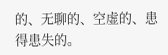的、无聊的、空虚的、患得患失的。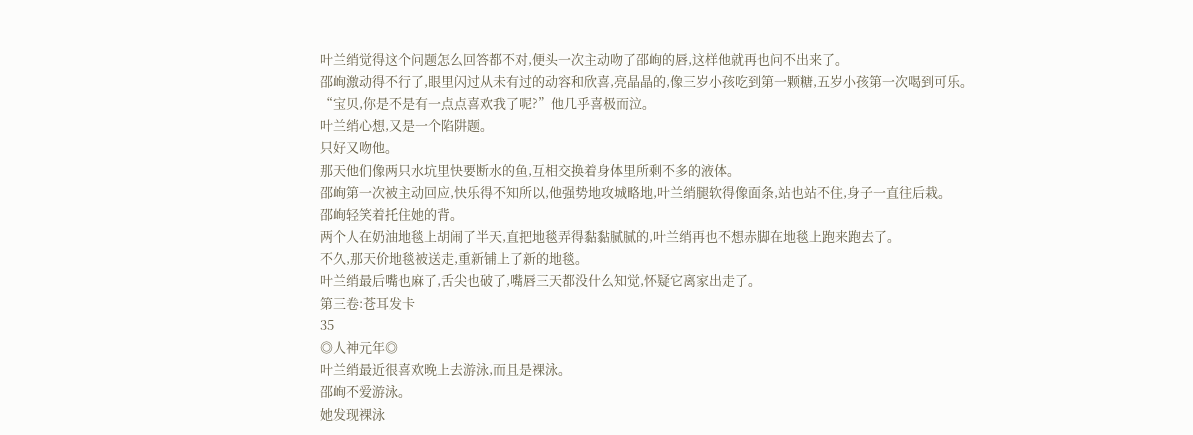叶兰绡觉得这个问题怎么回答都不对,便头一次主动吻了邵峋的唇,这样他就再也问不出来了。
邵峋激动得不行了,眼里闪过从未有过的动容和欣喜,亮晶晶的,像三岁小孩吃到第一颗糖,五岁小孩第一次喝到可乐。
“宝贝,你是不是有一点点喜欢我了呢?”他几乎喜极而泣。
叶兰绡心想,又是一个陷阱题。
只好又吻他。
那天他们像两只水坑里快要断水的鱼,互相交换着身体里所剩不多的液体。
邵峋第一次被主动回应,快乐得不知所以,他强势地攻城略地,叶兰绡腿软得像面条,站也站不住,身子一直往后栽。
邵峋轻笑着托住她的背。
两个人在奶油地毯上胡闹了半天,直把地毯弄得黏黏腻腻的,叶兰绡再也不想赤脚在地毯上跑来跑去了。
不久,那天价地毯被送走,重新铺上了新的地毯。
叶兰绡最后嘴也麻了,舌尖也破了,嘴唇三天都没什么知觉,怀疑它离家出走了。
第三卷:苍耳发卡
35
◎人神元年◎
叶兰绡最近很喜欢晚上去游泳,而且是裸泳。
邵峋不爱游泳。
她发现裸泳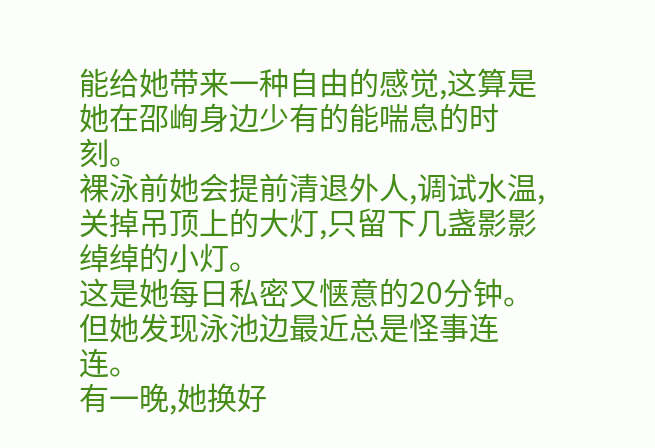能给她带来一种自由的感觉,这算是她在邵峋身边少有的能喘息的时刻。
裸泳前她会提前清退外人,调试水温,关掉吊顶上的大灯,只留下几盏影影绰绰的小灯。
这是她每日私密又惬意的20分钟。
但她发现泳池边最近总是怪事连连。
有一晚,她换好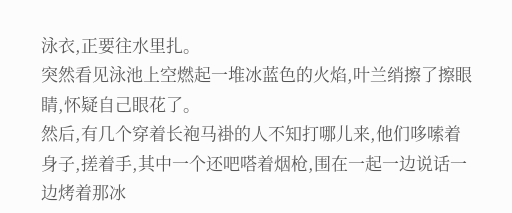泳衣,正要往水里扎。
突然看见泳池上空燃起一堆冰蓝色的火焰,叶兰绡擦了擦眼睛,怀疑自己眼花了。
然后,有几个穿着长袍马褂的人不知打哪儿来,他们哆嗦着身子,搓着手,其中一个还吧嗒着烟枪,围在一起一边说话一边烤着那冰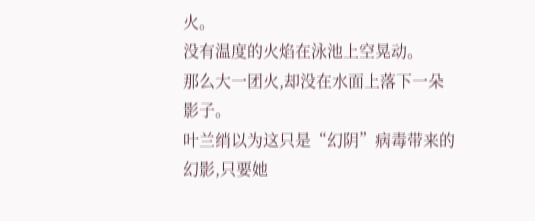火。
没有温度的火焰在泳池上空晃动。
那么大一团火,却没在水面上落下一朵影子。
叶兰绡以为这只是“幻阴”病毒带来的幻影,只要她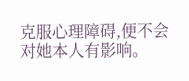克服心理障碍,便不会对她本人有影响。